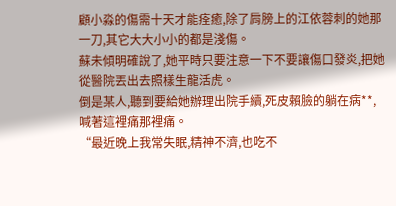顧小淼的傷需十天才能痊癒,除了肩膀上的江依蓉刺的她那一刀,其它大大小小的都是淺傷。
蘇未傾明確說了,她平時只要注意一下不要讓傷口發炎,把她從醫院丟出去照樣生龍活虎。
倒是某人,聽到要給她辦理出院手續,死皮賴臉的躺在病**,喊著這裡痛那裡痛。
“最近晚上我常失眠,精神不濟,也吃不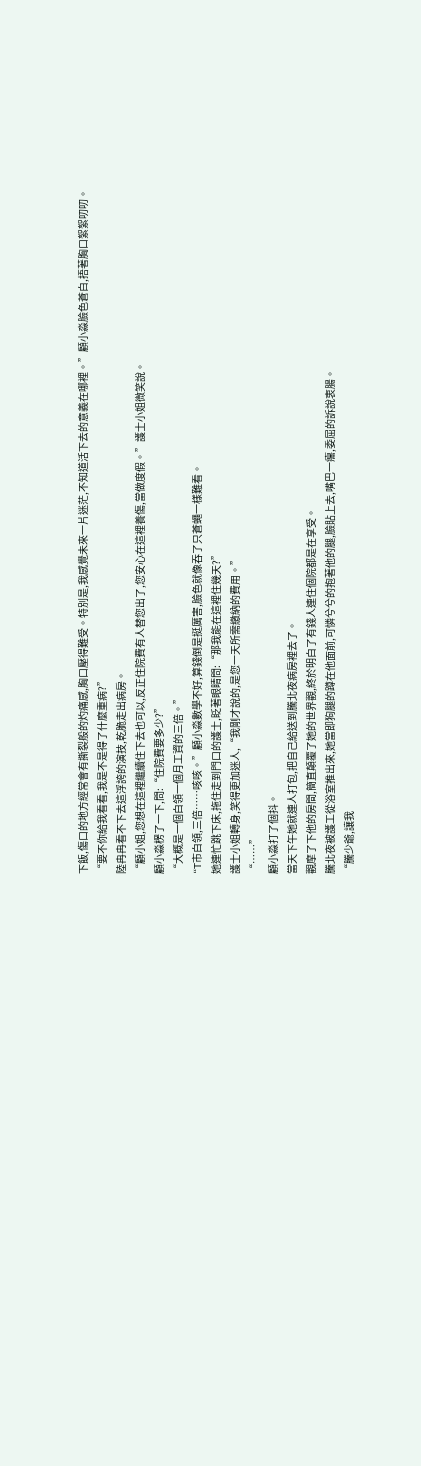下飯,傷口的地方經常會有撕裂般的灼痛感,胸口壓得難受。特別是,我感覺未來一片迷茫,不知道活下去的意義在哪裡。”顧小淼臉色蒼白,捂著胸口絮絮叨叨。
“要不你給我看看,我是不是得了什麼重病?”
陸冉冉看不下去這浮誇的演技,乾脆走出病房。
“顧小姐,您想在這裡繼續住下去也可以,反正住院費有人替您出了,您安心在這裡養傷,當做度假。”護士小姐微笑說。
顧小淼楞了一下,問:“住院費要多少?”
“大概是一個白領一個月工資的三倍。”
“T市白領,三倍……咳咳。”顧小淼數學不好,算錢倒是挺厲害,臉色就像吞了只蒼蠅一樣難看。
她連忙跳下床,拖住走到門口的護士,眨著眼睛問:“那我能在這裡住幾天?”
護士小姐轉身,笑得更加迷人,“我剛才說的,是您一天所需繳納的費用。”
“……”
顧小淼打了個抖。
當天下午她就連人打包,把自己給送到騰北夜病房裡去了。
觀摩了下他的房間,簡直顛覆了她的世界觀,終於明白了有錢人連住個院都是在享受。
騰北夜被護工從浴室推出來,她當即狗腿的蹲在他面前,可憐兮兮的抱著他的腿,臉貼上去,嘴巴一癟,委屈的訴說衷腸。
“騰少爺,讓我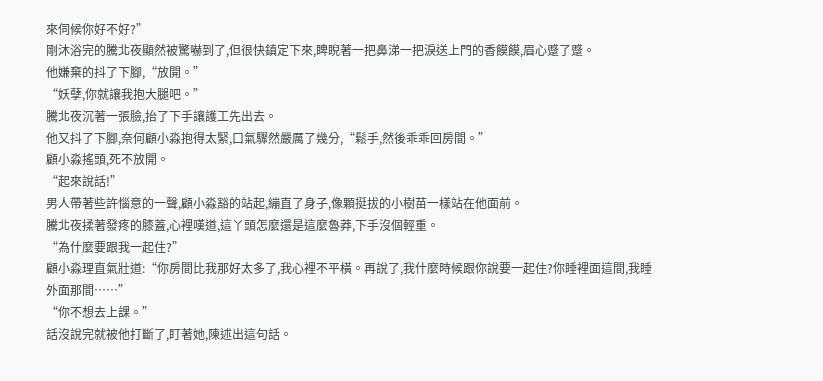來伺候你好不好?”
剛沐浴完的騰北夜顯然被驚嚇到了,但很快鎮定下來,睥睨著一把鼻涕一把淚送上門的香饃饃,眉心蹙了蹙。
他嫌棄的抖了下腳,“放開。”
“妖孽,你就讓我抱大腿吧。”
騰北夜沉著一張臉,抬了下手讓護工先出去。
他又抖了下腳,奈何顧小淼抱得太緊,口氣驟然嚴厲了幾分,“鬆手,然後乖乖回房間。”
顧小淼搖頭,死不放開。
“起來說話!”
男人帶著些許惱意的一聲,顧小淼豁的站起,繃直了身子,像顆挺拔的小樹苗一樣站在他面前。
騰北夜揉著發疼的膝蓋,心裡嘆道,這丫頭怎麼還是這麼魯莽,下手沒個輕重。
“為什麼要跟我一起住?”
顧小淼理直氣壯道:“你房間比我那好太多了,我心裡不平橫。再說了,我什麼時候跟你說要一起住?你睡裡面這間,我睡外面那間……”
“你不想去上課。”
話沒說完就被他打斷了,盯著她,陳述出這句話。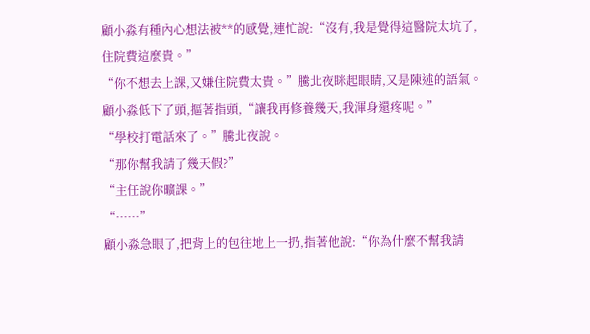顧小淼有種內心想法被**的感覺,連忙說:“沒有,我是覺得這醫院太坑了,住院費這麼貴。”
“你不想去上課,又嫌住院費太貴。”騰北夜眯起眼睛,又是陳述的語氣。
顧小淼低下了頭,摳著指頭,“讓我再修養幾天,我渾身還疼呢。”
“學校打電話來了。”騰北夜說。
“那你幫我請了幾天假?”
“主任說你曠課。”
“……”
顧小淼急眼了,把背上的包往地上一扔,指著他說:“你為什麼不幫我請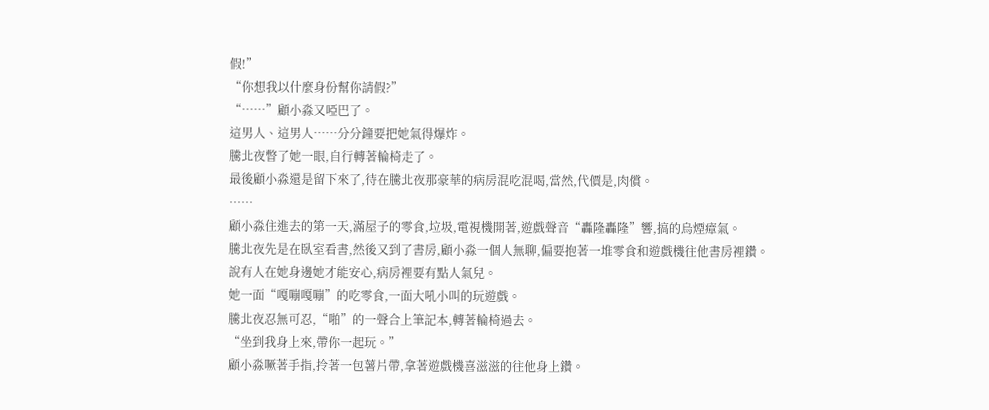假!”
“你想我以什麼身份幫你請假?”
“……”顧小淼又啞巴了。
這男人、這男人……分分鐘要把她氣得爆炸。
騰北夜瞥了她一眼,自行轉著輪椅走了。
最後顧小淼還是留下來了,待在騰北夜那豪華的病房混吃混喝,當然,代價是,肉償。
……
顧小淼住進去的第一天,滿屋子的零食,垃圾,電視機開著,遊戲聲音“轟隆轟隆”響,搞的烏煙瘴氣。
騰北夜先是在臥室看書,然後又到了書房,顧小淼一個人無聊,偏要抱著一堆零食和遊戲機往他書房裡鑽。
說有人在她身邊她才能安心,病房裡要有點人氣兒。
她一面“嘎嘣嘎嘣”的吃零食,一面大吼小叫的玩遊戲。
騰北夜忍無可忍,“啪”的一聲合上筆記本,轉著輪椅過去。
“坐到我身上來,帶你一起玩。”
顧小淼噘著手指,拎著一包薯片帶,拿著遊戲機喜滋滋的往他身上鑽。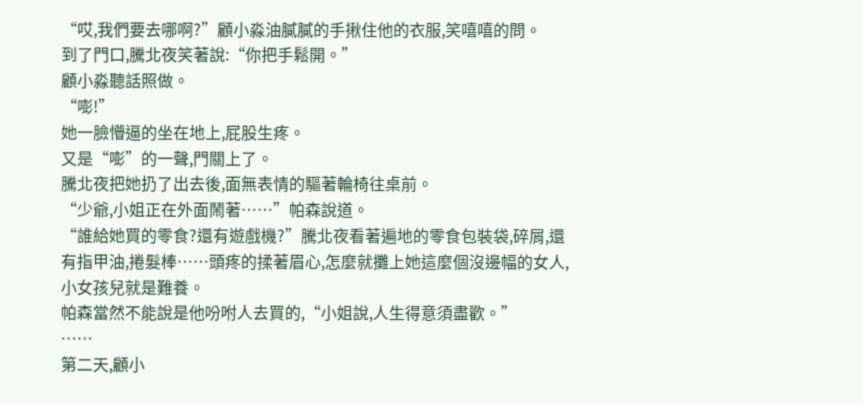“哎,我們要去哪啊?”顧小淼油膩膩的手揪住他的衣服,笑嘻嘻的問。
到了門口,騰北夜笑著說:“你把手鬆開。”
顧小淼聽話照做。
“嘭!”
她一臉懵逼的坐在地上,屁股生疼。
又是“嘭”的一聲,門關上了。
騰北夜把她扔了出去後,面無表情的驅著輪椅往桌前。
“少爺,小姐正在外面鬧著……”帕森說道。
“誰給她買的零食?還有遊戲機?”騰北夜看著遍地的零食包裝袋,碎屑,還有指甲油,捲髮棒……頭疼的揉著眉心,怎麼就攤上她這麼個沒邊幅的女人,小女孩兒就是難養。
帕森當然不能說是他吩咐人去買的,“小姐說,人生得意須盡歡。”
……
第二天,顧小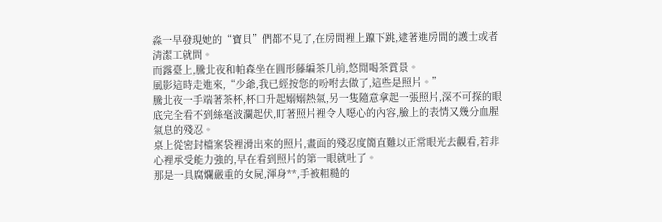淼一早發現她的“寶貝”們都不見了,在房間裡上躥下跳,逮著進房間的護士或者清潔工就問。
而露臺上,騰北夜和帕森坐在圓形藤編茶几前,悠閒喝茶賞景。
風影這時走進來,“少爺,我已經按您的吩咐去做了,這些是照片。”
騰北夜一手端著茶杯,杯口升起嫋嫋熱氣,另一隻隨意拿起一張照片,深不可探的眼底完全看不到絲毫波瀾起伏,盯著照片裡令人噁心的內容,臉上的表情又幾分血腥氣息的殘忍。
桌上從密封檔案袋裡滑出來的照片,畫面的殘忍度簡直難以正常眼光去觀看,若非心裡承受能力強的,早在看到照片的第一眼就吐了。
那是一具腐爛嚴重的女屍,渾身**,手被粗糙的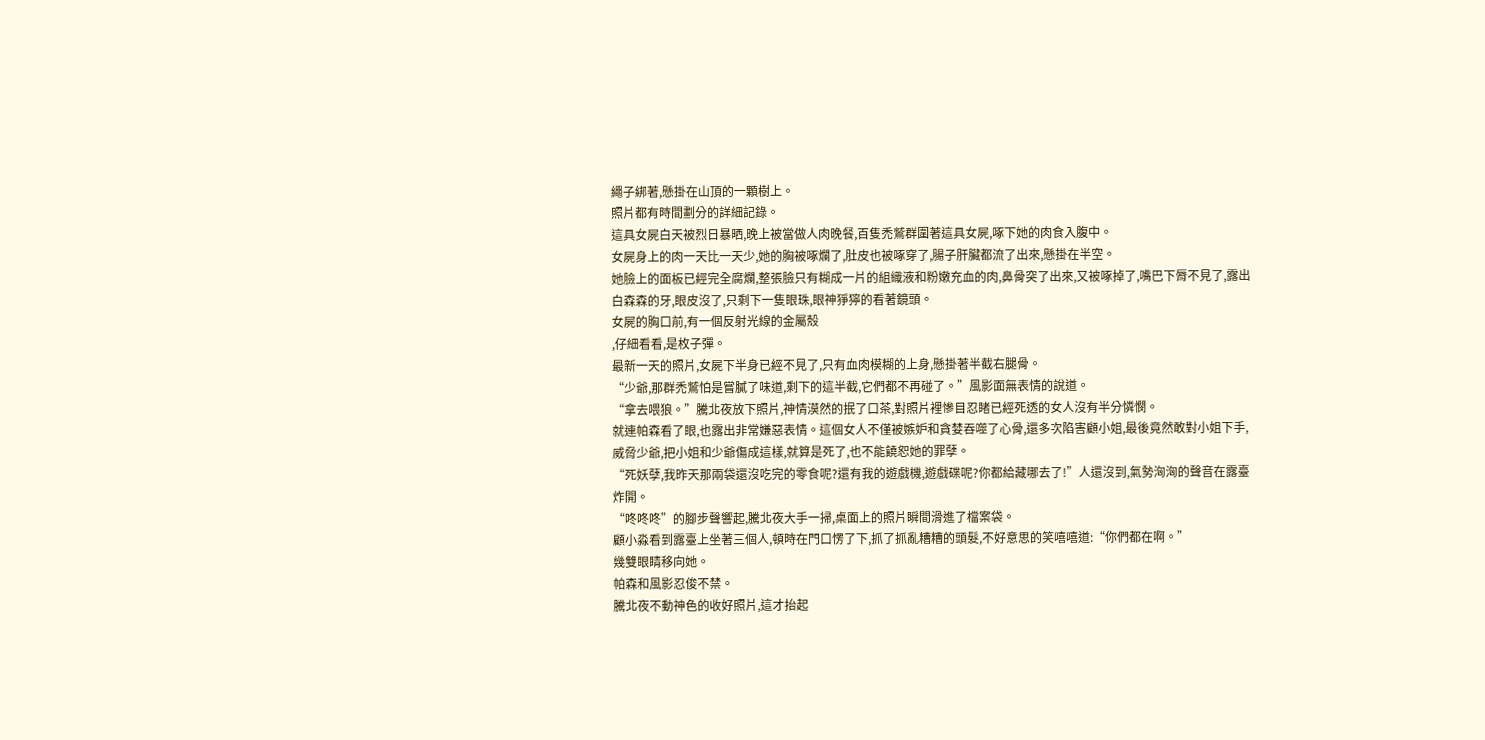繩子綁著,懸掛在山頂的一顆樹上。
照片都有時間劃分的詳細記錄。
這具女屍白天被烈日暴晒,晚上被當做人肉晚餐,百隻禿鷲群圍著這具女屍,啄下她的肉食入腹中。
女屍身上的肉一天比一天少,她的胸被啄爛了,肚皮也被啄穿了,腸子肝臟都流了出來,懸掛在半空。
她臉上的面板已經完全腐爛,整張臉只有糊成一片的組織液和粉嫩充血的肉,鼻骨突了出來,又被啄掉了,嘴巴下脣不見了,露出白森森的牙,眼皮沒了,只剩下一隻眼珠,眼神猙獰的看著鏡頭。
女屍的胸口前,有一個反射光線的金屬殼
,仔細看看,是枚子彈。
最新一天的照片,女屍下半身已經不見了,只有血肉模糊的上身,懸掛著半截右腿骨。
“少爺,那群禿鷲怕是嘗膩了味道,剩下的這半截,它們都不再碰了。”風影面無表情的說道。
“拿去喂狼。”騰北夜放下照片,神情漠然的抿了口茶,對照片裡慘目忍睹已經死透的女人沒有半分憐憫。
就連帕森看了眼,也露出非常嫌惡表情。這個女人不僅被嫉妒和貪婪吞噬了心骨,還多次陷害顧小姐,最後竟然敢對小姐下手,威脅少爺,把小姐和少爺傷成這樣,就算是死了,也不能饒恕她的罪孽。
“死妖孽,我昨天那兩袋還沒吃完的零食呢?還有我的遊戲機,遊戲碟呢?你都給藏哪去了!”人還沒到,氣勢洶洶的聲音在露臺炸開。
“咚咚咚”的腳步聲響起,騰北夜大手一掃,桌面上的照片瞬間滑進了檔案袋。
顧小淼看到露臺上坐著三個人,頓時在門口愣了下,抓了抓亂糟糟的頭髮,不好意思的笑嘻嘻道:“你們都在啊。”
幾雙眼睛移向她。
帕森和風影忍俊不禁。
騰北夜不動神色的收好照片,這才抬起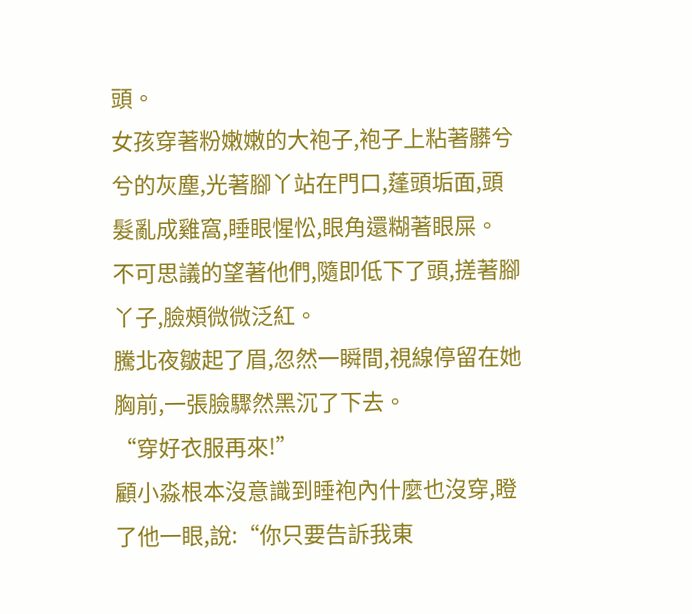頭。
女孩穿著粉嫩嫩的大袍子,袍子上粘著髒兮兮的灰塵,光著腳丫站在門口,蓬頭垢面,頭髮亂成雞窩,睡眼惺忪,眼角還糊著眼屎。
不可思議的望著他們,隨即低下了頭,搓著腳丫子,臉頰微微泛紅。
騰北夜皺起了眉,忽然一瞬間,視線停留在她胸前,一張臉驟然黑沉了下去。
“穿好衣服再來!”
顧小淼根本沒意識到睡袍內什麼也沒穿,瞪了他一眼,說:“你只要告訴我東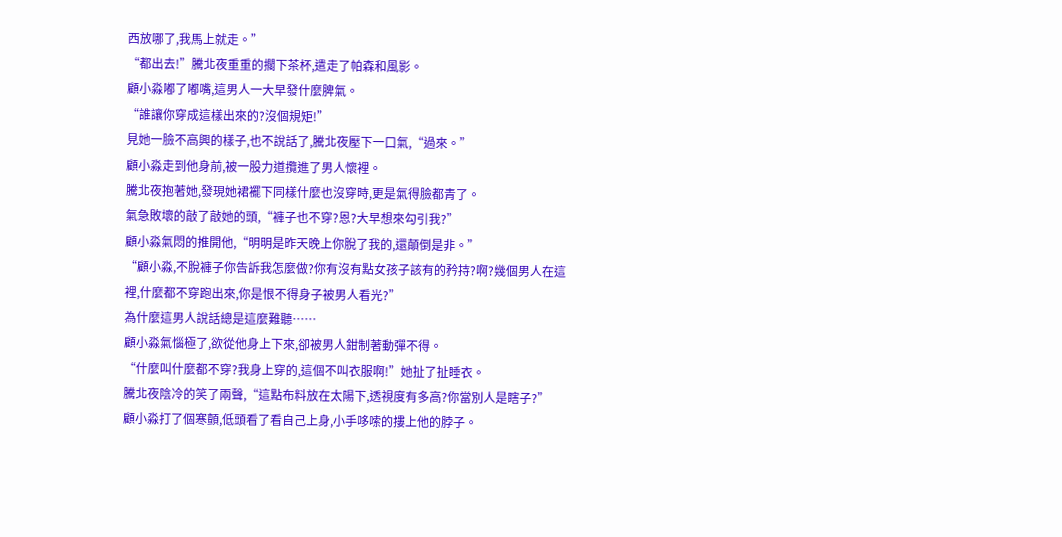西放哪了,我馬上就走。”
“都出去!”騰北夜重重的擱下茶杯,遣走了帕森和風影。
顧小淼嘟了嘟嘴,這男人一大早發什麼脾氣。
“誰讓你穿成這樣出來的?沒個規矩!”
見她一臉不高興的樣子,也不說話了,騰北夜壓下一口氣,“過來。”
顧小淼走到他身前,被一股力道攬進了男人懷裡。
騰北夜抱著她,發現她裙襬下同樣什麼也沒穿時,更是氣得臉都青了。
氣急敗壞的敲了敲她的頭,“褲子也不穿?恩?大早想來勾引我?”
顧小淼氣悶的推開他,“明明是昨天晚上你脫了我的,還顛倒是非。”
“顧小淼,不脫褲子你告訴我怎麼做?你有沒有點女孩子該有的矜持?啊?幾個男人在這裡,什麼都不穿跑出來,你是恨不得身子被男人看光?”
為什麼這男人說話總是這麼難聽……
顧小淼氣惱極了,欲從他身上下來,卻被男人鉗制著動彈不得。
“什麼叫什麼都不穿?我身上穿的,這個不叫衣服啊!”她扯了扯睡衣。
騰北夜陰冷的笑了兩聲,“這點布料放在太陽下,透視度有多高?你當別人是瞎子?”
顧小淼打了個寒顫,低頭看了看自己上身,小手哆嗦的摟上他的脖子。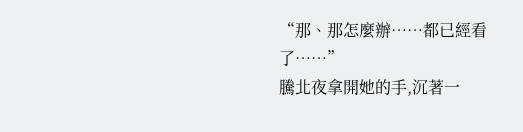“那、那怎麼辦……都已經看了……”
騰北夜拿開她的手,沉著一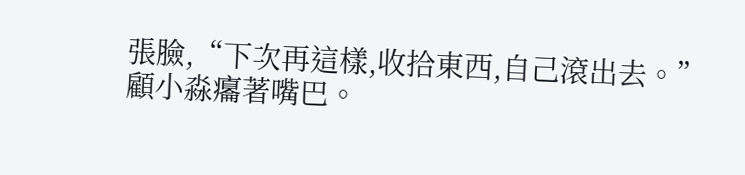張臉,“下次再這樣,收拾東西,自己滾出去。”
顧小淼癟著嘴巴。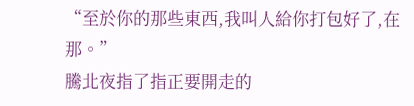“至於你的那些東西,我叫人給你打包好了,在那。”
騰北夜指了指正要開走的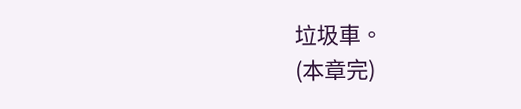垃圾車。
(本章完)